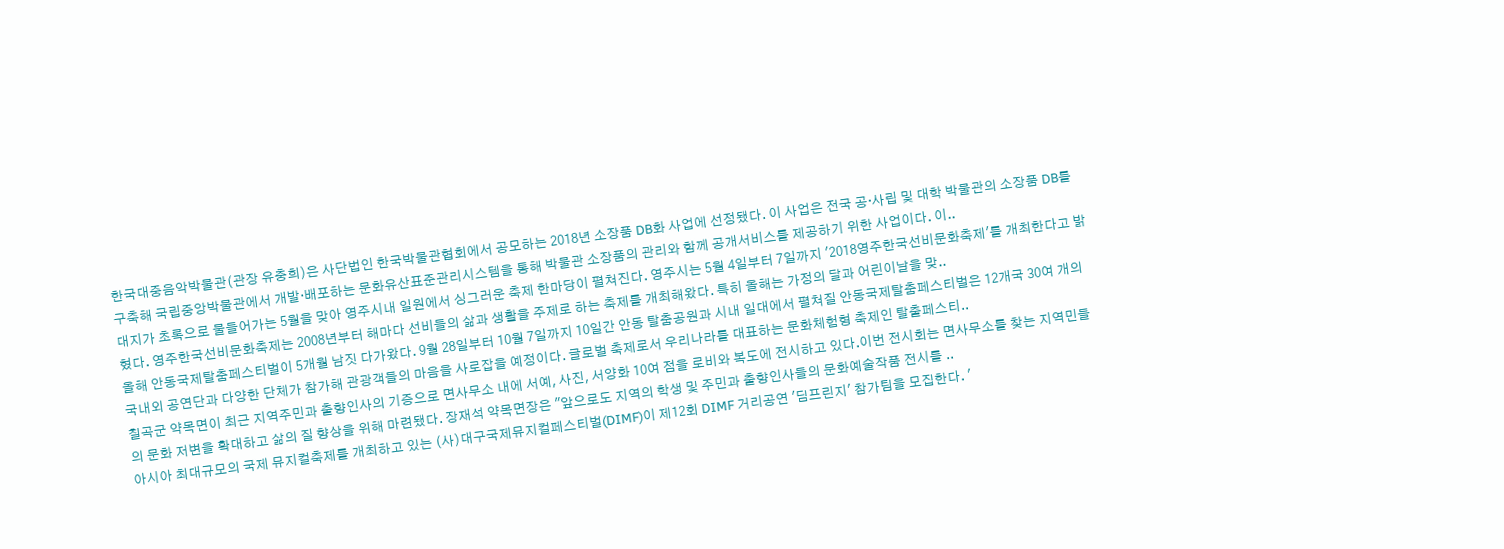한국대중음악박물관(관장 유충희)은 사단법인 한국박물관협회에서 공모하는 2018년 소장품 DB화 사업에 선정됐다. 이 사업은 전국 공·사립 및 대학 박물관의 소장품 DB를 구축해 국립중앙박물관에서 개발·배포하는 문화유산표준관리시스템을 통해 박물관 소장품의 관리와 함께 공개서비스를 제공하기 위한 사업이다. 이..
대지가 초록으로 물들어가는 5월을 맞아 영주시내 일원에서 싱그러운 축제 한마당이 펼쳐진다. 영주시는 5월 4일부터 7일까지 '2018영주한국선비문화축제'를 개최한다고 밝혔다. 영주한국선비문화축제는 2008년부터 해마다 선비들의 삶과 생활을 주제로 하는 축제를 개최해왔다. 특히 올해는 가정의 달과 어린이날을 맞..
올해 안동국제탈춤페스티벌이 5개월 남짓 다가왔다. 9월 28일부터 10월 7일까지 10일간 안동 탈춤공원과 시내 일대에서 펼쳐질 안동국제탈춤페스티벌은 12개국 30여 개의 국내외 공연단과 다양한 단체가 참가해 관광객들의 마음을 사로잡을 예정이다. 글로벌 축제로서 우리나라를 대표하는 문화체험형 축제인 탈출페스티..
칠곡군 약목면이 최근 지역주민과 출향인사의 기증으로 면사무소 내에 서예, 사진, 서양화 10여 점을 로비와 복도에 전시하고 있다.이번 전시회는 면사무소를 찾는 지역민들의 문화 저변을 확대하고 삶의 질 향상을 위해 마련됐다. 장재석 약목면장은 "앞으로도 지역의 학생 및 주민과 출향인사들의 문화예술작품 전시를 ..
아시아 최대규모의 국제 뮤지컬축제를 개최하고 있는 (사)대구국제뮤지컬페스티벌(DIMF)이 제12회 DIMF 거리공연 '딤프린지' 참가팀을 모집한다. '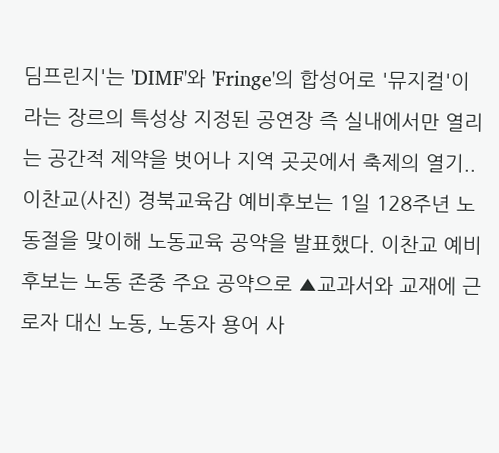딤프린지'는 'DIMF'와 'Fringe'의 합성어로 '뮤지컬'이라는 장르의 특성상 지정된 공연장 즉 실내에서만 열리는 공간적 제약을 벗어나 지역 곳곳에서 축제의 열기..
이찬교(사진) 경북교육감 예비후보는 1일 128주년 노동절을 맞이해 노동교육 공약을 발표했다. 이찬교 예비후보는 노동 존중 주요 공약으로 ▲교과서와 교재에 근로자 대신 노동, 노동자 용어 사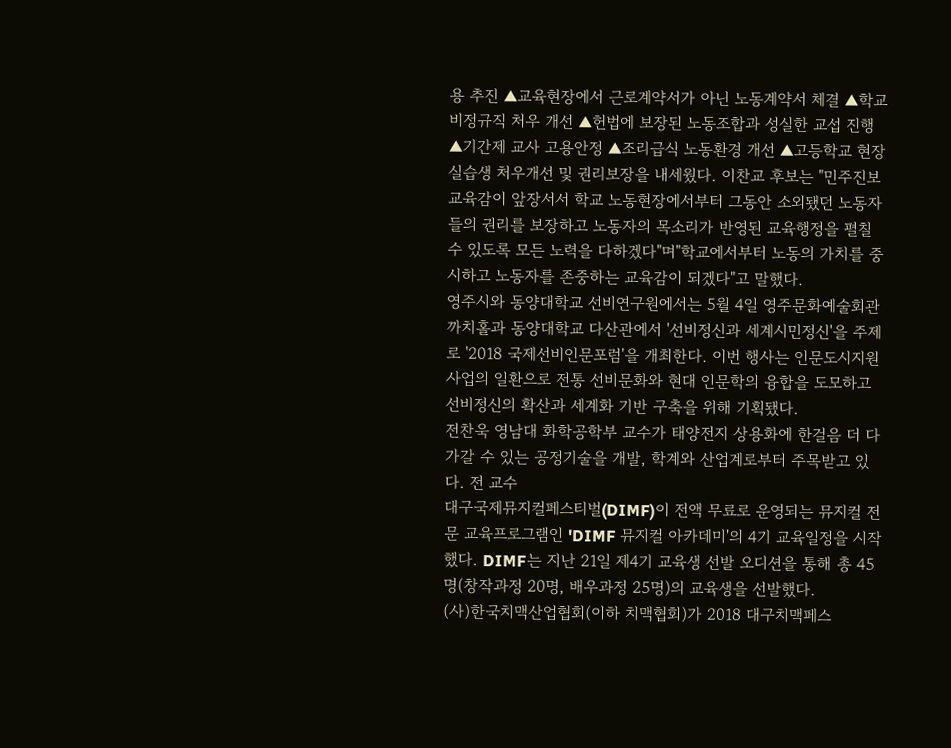용 추진 ▲교육현장에서 근로계약서가 아닌 노동계약서 체결 ▲학교비정규직 처우 개선 ▲헌법에 보장된 노동조합과 성실한 교섭 진행 ▲기간제 교사 고용안정 ▲조리급식 노동환경 개선 ▲고등학교 현장실습생 처우개선 및 권리보장을 내세웠다. 이찬교 후보는 "민주진보 교육감이 앞장서서 학교 노동현장에서부터 그동안 소외됐던 노동자들의 권리를 보장하고 노동자의 목소리가 반영된 교육행정을 펼칠 수 있도록 모든 노력을 다하겠다"며"학교에서부터 노동의 가치를 중시하고 노동자를 존중하는 교육감이 되겠다"고 말했다.
영주시와 동양대학교 선비연구원에서는 5월 4일 영주문화예술회관 까치홀과 동양대학교 다산관에서 '선비정신과 세계시민정신'을 주제로 '2018 국제선비인문포럼'을 개최한다. 이번 행사는 인문도시지원사업의 일환으로 전통 선비문화와 현대 인문학의 융합을 도모하고 선비정신의 확산과 세계화 기반 구축을 위해 기획됐다.
전찬욱 영남대 화학공학부 교수가 태양전지 상용화에 한걸음 더 다가갈 수 있는 공정기술을 개발, 학계와 산업계로부터 주목받고 있다. 전 교수
대구국제뮤지컬페스티벌(DIMF)이 전액 무료로 운영되는 뮤지컬 전문 교육프로그램인 'DIMF 뮤지컬 아카데미'의 4기 교육일정을 시작했다. DIMF는 지난 21일 제4기 교육생 선발 오디션을 통해 총 45명(창작과정 20명, 배우과정 25명)의 교육생을 선발했다.
(사)한국치맥산업협회(이하 치맥협회)가 2018 대구치맥페스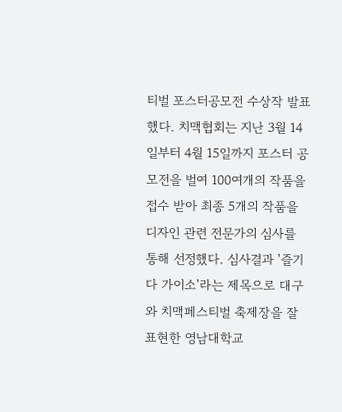티벌 포스터공모전 수상작 발표했다. 치맥협회는 지난 3월 14일부터 4월 15일까지 포스터 공모전을 벌여 100여개의 작품을 접수 받아 최종 5개의 작품을 디자인 관련 전문가의 심사를 통해 선정했다. 심사결과 '즐기다 가이소'라는 제목으로 대구와 치맥페스티벌 축제장을 잘 표현한 영남대학교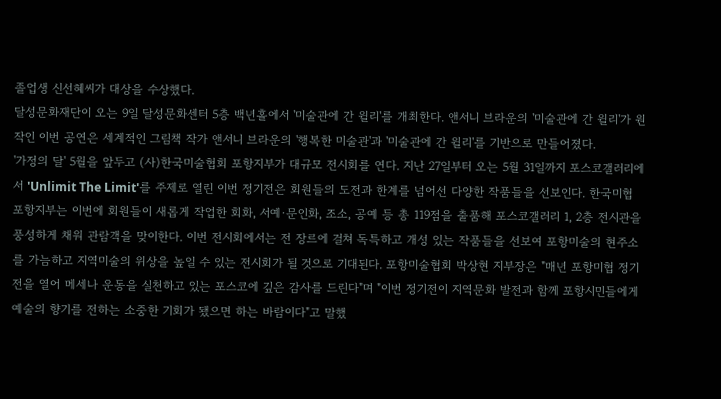졸업생 신선혜씨가 대상을 수상했다.
달성문화재단이 오는 9일 달성문화센터 5층 백년홀에서 '미술관에 간 윌리'를 개최한다. 앤서니 브라운의 '미술관에 간 윌리'가 원작인 이번 공연은 세계적인 그림책 작가 앤서니 브라운의 '행복한 미술관'과 '미술관에 간 윌리'를 기반으로 만들어졌다.
'가정의 달' 5월을 앞두고 (사)한국미술협회 포항지부가 대규모 전시회를 연다. 지난 27일부터 오는 5월 31일까지 포스코갤러리에서 'Unlimit The Limit'를 주제로 열린 이번 정기전은 회원들의 도전과 한계를 넘어선 다양한 작품들을 선보인다. 한국미협 포항지부는 이번에 회원들이 새롭게 작업한 회화, 서예·문인화, 조소, 공예 등 총 119점을 출품해 포스코갤러리 1, 2층 전시관을 풍성하게 채워 관람객을 맞이한다. 이번 전시회에서는 전 장르에 걸쳐 독특하고 개성 있는 작품들을 선보여 포항미술의 현주소를 가늠하고 지역미술의 위상을 높일 수 있는 전시회가 될 것으로 기대된다. 포항미술협회 박상현 지부장은 "매년 포항미협 정기전을 열어 메세나 운동을 실천하고 있는 포스코에 깊은 감사를 드린다"며 "이번 정기전이 지역문화 발전과 함께 포항시민들에게 예술의 향기를 전하는 소중한 기회가 됐으면 하는 바람이다"고 말했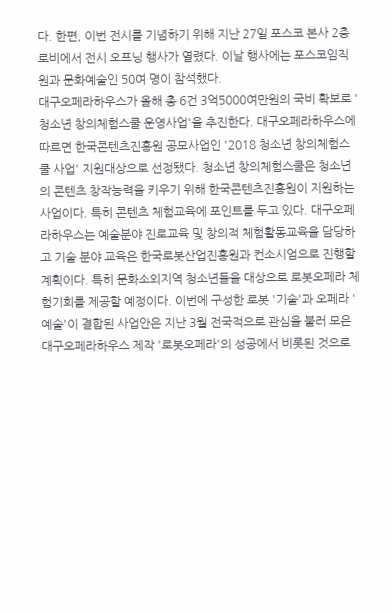다. 한편, 이번 전시를 기념하기 위해 지난 27일 포스코 본사 2층 로비에서 전시 오프닝 행사가 열렸다. 이날 행사에는 포스코임직원과 문화예술인 50여 명이 참석했다.
대구오페라하우스가 올해 총 6건 3억5000여만원의 국비 확보로 '청소년 창의체험스쿨 운영사업'을 추진한다. 대구오페라하우스에 따르면 한국콘텐츠진흥원 공모사업인 '2018 청소년 창의체험스쿨 사업' 지원대상으로 선정됐다. 청소년 창의체험스쿨은 청소년의 콘텐츠 창작능력을 키우기 위해 한국콘텐츠진흥원이 지원하는 사업이다. 특히 콘텐츠 체험교육에 포인트를 두고 있다. 대구오페라하우스는 예술분야 진로교육 및 창의적 체험활동교육을 담당하고 기술 분야 교육은 한국로봇산업진흥원과 컨소시엄으로 진행할 계획이다. 특히 문화소외지역 청소년들을 대상으로 로봇오페라 체험기회를 제공할 예정이다. 이번에 구성한 로봇 '기술'과 오페라 '예술'이 결합된 사업안은 지난 3월 전국적으로 관심을 불러 모은 대구오페라하우스 제작 '로봇오페라'의 성공에서 비롯된 것으로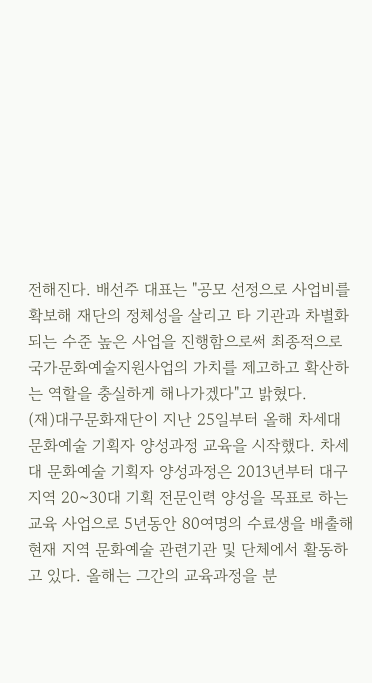전해진다. 배선주 대표는 "공모 선정으로 사업비를 확보해 재단의 정체성을 살리고 타 기관과 차별화되는 수준 높은 사업을 진행함으로써 최종적으로 국가문화예술지원사업의 가치를 제고하고 확산하는 역할을 충실하게 해나가겠다"고 밝혔다.
(재)대구문화재단이 지난 25일부터 올해 차세대 문화예술 기획자 양성과정 교육을 시작했다. 차세대 문화예술 기획자 양성과정은 2013년부터 대구지역 20~30대 기획 전문인력 양성을 목표로 하는 교육 사업으로 5년동안 80여명의 수료생을 배출해 현재 지역 문화예술 관련기관 및 단체에서 활동하고 있다. 올해는 그간의 교육과정을 분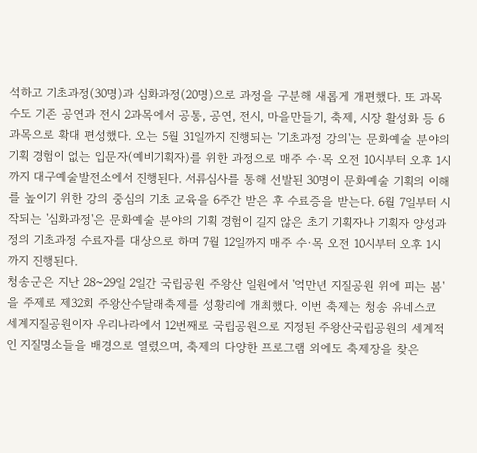석하고 기초과정(30명)과 심화과정(20명)으로 과정을 구분해 새롭게 개편했다. 또 과목수도 기존 공연과 전시 2과목에서 공통, 공연, 전시, 마을만들기, 축제, 시장 활성화 등 6과목으로 확대 편성했다. 오는 5월 31일까지 진행되는 '기초과정 강의'는 문화예술 분야의 기획 경험이 없는 입문자(예비기획자)를 위한 과정으로 매주 수·목 오전 10시부터 오후 1시까지 대구예술발전소에서 진행된다. 서류심사를 통해 선발된 30명이 문화예술 기획의 이해를 높이기 위한 강의 중심의 기초 교육을 6주간 받은 후 수료증을 받는다. 6월 7일부터 시작되는 '심화과정'은 문화예술 분야의 기획 경험이 길지 않은 초기 기획자나 기획자 양성과정의 기초과정 수료자를 대상으로 하며 7월 12일까지 매주 수·목 오전 10시부터 오후 1시까지 진행된다.
청송군은 지난 28~29일 2일간 국립공원 주왕산 일원에서 '억만년 지질공원 위에 피는 봄'을 주제로 제32회 주왕산수달래축제를 성황리에 개최했다. 이번 축제는 청송 유네스코 세계지질공원이자 우리나라에서 12번째로 국립공원으로 지정된 주왕산국립공원의 세계적인 지질명소들을 배경으로 열렸으며, 축제의 다양한 프로그램 외에도 축제장을 찾은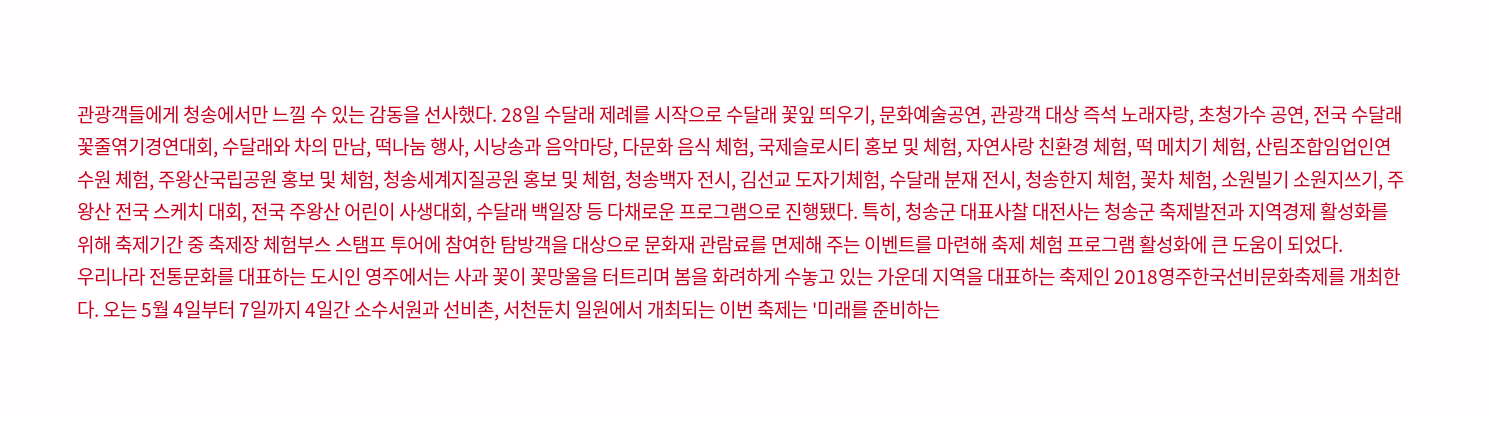관광객들에게 청송에서만 느낄 수 있는 감동을 선사했다. 28일 수달래 제례를 시작으로 수달래 꽃잎 띄우기, 문화예술공연, 관광객 대상 즉석 노래자랑, 초청가수 공연, 전국 수달래꽃줄엮기경연대회, 수달래와 차의 만남, 떡나눔 행사, 시낭송과 음악마당, 다문화 음식 체험, 국제슬로시티 홍보 및 체험, 자연사랑 친환경 체험, 떡 메치기 체험, 산림조합임업인연수원 체험, 주왕산국립공원 홍보 및 체험, 청송세계지질공원 홍보 및 체험, 청송백자 전시, 김선교 도자기체험, 수달래 분재 전시, 청송한지 체험, 꽃차 체험, 소원빌기 소원지쓰기, 주왕산 전국 스케치 대회, 전국 주왕산 어린이 사생대회, 수달래 백일장 등 다채로운 프로그램으로 진행됐다. 특히, 청송군 대표사찰 대전사는 청송군 축제발전과 지역경제 활성화를 위해 축제기간 중 축제장 체험부스 스탬프 투어에 참여한 탐방객을 대상으로 문화재 관람료를 면제해 주는 이벤트를 마련해 축제 체험 프로그램 활성화에 큰 도움이 되었다.
우리나라 전통문화를 대표하는 도시인 영주에서는 사과 꽃이 꽃망울을 터트리며 봄을 화려하게 수놓고 있는 가운데 지역을 대표하는 축제인 2018영주한국선비문화축제를 개최한다. 오는 5월 4일부터 7일까지 4일간 소수서원과 선비촌, 서천둔치 일원에서 개최되는 이번 축제는 '미래를 준비하는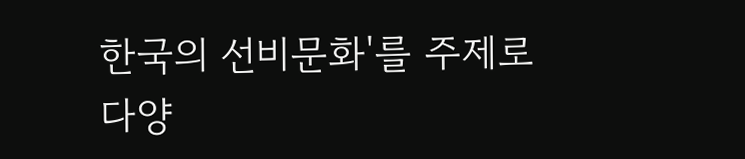한국의 선비문화'를 주제로 다양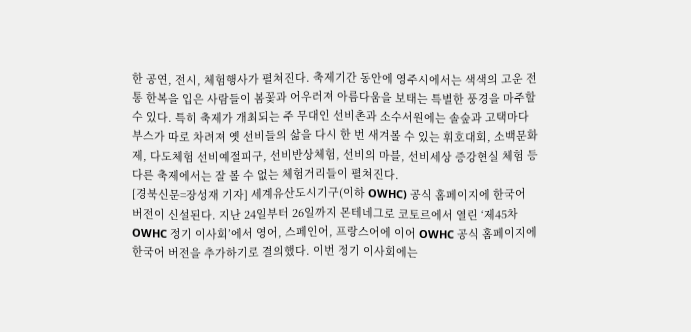한 공연, 전시, 체험행사가 펼쳐진다. 축제기간 동안에 영주시에서는 색색의 고운 전통 한복을 입은 사람들이 봄꽃과 어우러져 아름다움을 보태는 특별한 풍경을 마주할 수 있다. 특히 축제가 개최되는 주 무대인 선비촌과 소수서원에는 솔숲과 고택마다 부스가 따로 차려져 옛 선비들의 삶을 다시 한 번 새겨볼 수 있는 휘호대회, 소백문화제, 다도체험 선비예절피구, 선비반상체험, 선비의 마블, 선비세상 증강현실 체험 등 다른 축제에서는 잘 볼 수 없는 체험거리들이 펼쳐진다.
[경북신문=장성재 기자] 세계유산도시기구(이하 OWHC) 공식 홈페이지에 한국어 버전이 신설된다. 지난 24일부터 26일까지 몬테네그로 코토르에서 열린 ‘제45차 OWHC 정기 이사회’에서 영어, 스페인어, 프랑스어에 이어 OWHC 공식 홈페이지에 한국어 버전을 추가하기로 결의했다. 이번 정기 이사회에는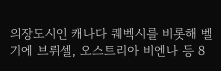의장도시인 캐나다 퀘벡시를 비롯해 벨기에 브뤼셀, 오스트리아 비엔나 등 8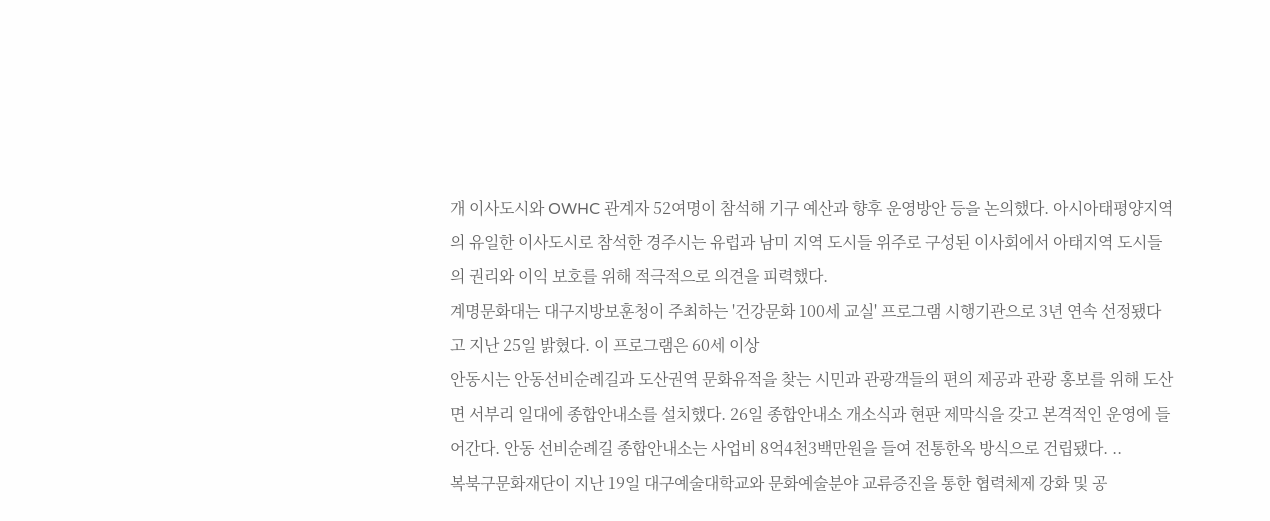개 이사도시와 OWHC 관계자 52여명이 참석해 기구 예산과 향후 운영방안 등을 논의했다. 아시아태평양지역의 유일한 이사도시로 참석한 경주시는 유럽과 남미 지역 도시들 위주로 구성된 이사회에서 아태지역 도시들의 권리와 이익 보호를 위해 적극적으로 의견을 피력했다.
계명문화대는 대구지방보훈청이 주최하는 '건강문화 100세 교실' 프로그램 시행기관으로 3년 연속 선정됐다고 지난 25일 밝혔다. 이 프로그램은 60세 이상
안동시는 안동선비순례길과 도산권역 문화유적을 찾는 시민과 관광객들의 편의 제공과 관광 홍보를 위해 도산면 서부리 일대에 종합안내소를 설치했다. 26일 종합안내소 개소식과 현판 제막식을 갖고 본격적인 운영에 들어간다. 안동 선비순례길 종합안내소는 사업비 8억4천3백만원을 들여 전통한옥 방식으로 건립됐다. ..
복북구문화재단이 지난 19일 대구예술대학교와 문화예술분야 교류증진을 통한 협력체제 강화 및 공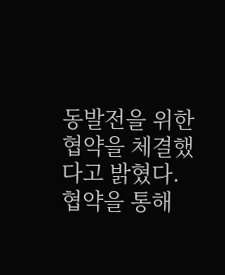동발전을 위한 협약을 체결했다고 밝혔다. 협약을 통해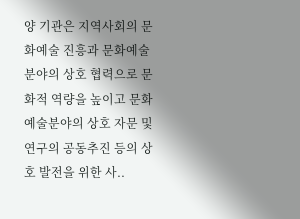양 기관은 지역사회의 문화예술 진흥과 문화예술분야의 상호 협력으로 문화적 역량을 높이고 문화예술분야의 상호 자문 및 연구의 공동추진 등의 상호 발전을 위한 사..